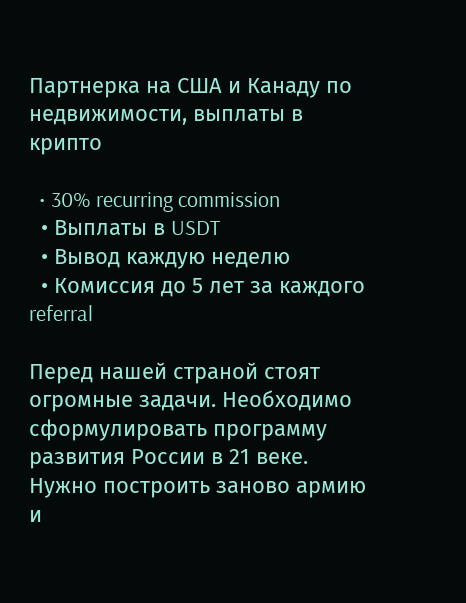Партнерка на США и Канаду по недвижимости, выплаты в крипто

  • 30% recurring commission
  • Выплаты в USDT
  • Вывод каждую неделю
  • Комиссия до 5 лет за каждого referral

Перед нашей страной стоят огромные задачи. Необходимо сформулировать программу развития России в 21 веке. Нужно построить заново армию и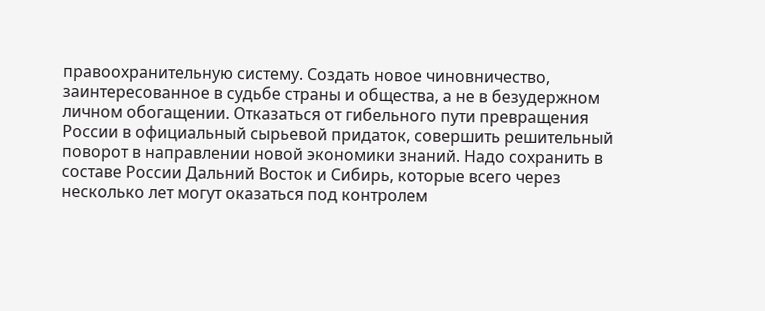правоохранительную систему. Создать новое чиновничество, заинтересованное в судьбе страны и общества, а не в безудержном личном обогащении. Отказаться от гибельного пути превращения России в официальный сырьевой придаток, совершить решительный поворот в направлении новой экономики знаний. Надо сохранить в составе России Дальний Восток и Сибирь, которые всего через несколько лет могут оказаться под контролем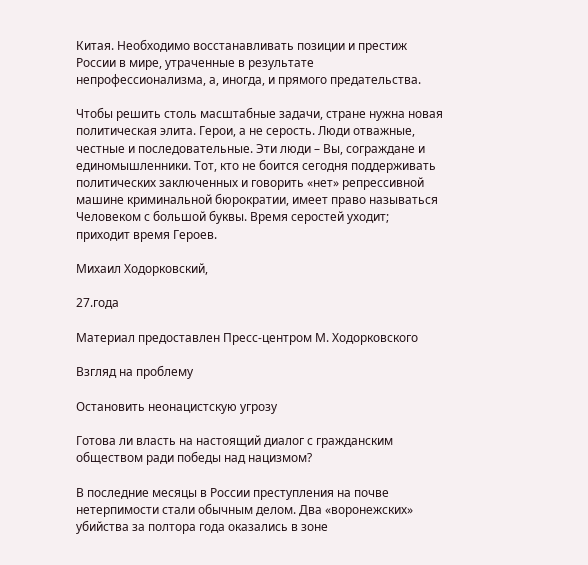Китая. Необходимо восстанавливать позиции и престиж России в мире, утраченные в результате непрофессионализма, а, иногда, и прямого предательства.

Чтобы решить столь масштабные задачи, стране нужна новая политическая элита. Герои, а не серость. Люди отважные, честные и последовательные. Эти люди – Вы, сограждане и единомышленники. Тот, кто не боится сегодня поддерживать политических заключенных и говорить «нет» репрессивной машине криминальной бюрократии, имеет право называться Человеком с большой буквы. Время серостей уходит; приходит время Героев.

Михаил Ходорковский,

27.года

Материал предоставлен Пресс-центром М. Ходорковского

Взгляд на проблему

Остановить неонацистскую угрозу

Готова ли власть на настоящий диалог с гражданским обществом ради победы над нацизмом?

В последние месяцы в России преступления на почве нетерпимости стали обычным делом. Два «воронежских» убийства за полтора года оказались в зоне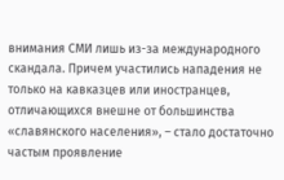внимания СМИ лишь из-за международного скандала. Причем участились нападения не только на кавказцев или иностранцев, отличающихся внешне от большинства «славянского населения», – стало достаточно частым проявление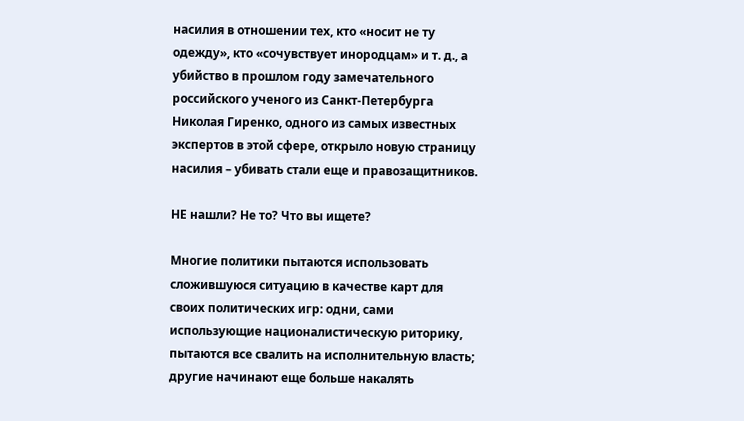насилия в отношении тех, кто «носит не ту одежду», кто «сочувствует инородцам» и т. д., а убийство в прошлом году замечательного российского ученого из Санкт-Петербурга Николая Гиренко, одного из самых известных экспертов в этой сфере, открыло новую страницу насилия – убивать стали еще и правозащитников.

НЕ нашли? Не то? Что вы ищете?

Многие политики пытаются использовать сложившуюся ситуацию в качестве карт для своих политических игр: одни, сами использующие националистическую риторику, пытаются все свалить на исполнительную власть; другие начинают еще больше накалять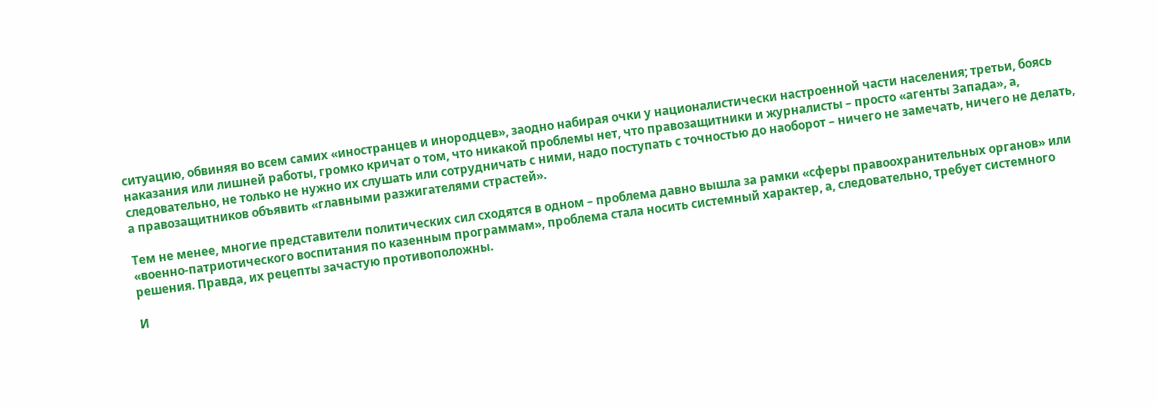ситуацию, обвиняя во всем самих «иностранцев и инородцев», заодно набирая очки у националистически настроенной части населения; третьи, боясь наказания или лишней работы, громко кричат о том, что никакой проблемы нет, что правозащитники и журналисты – просто «агенты Запада», а, следовательно, не только не нужно их слушать или сотрудничать с ними, надо поступать с точностью до наоборот – ничего не замечать, ничего не делать, а правозащитников объявить «главными разжигателями страстей».

Тем не менее, многие представители политических сил сходятся в одном – проблема давно вышла за рамки «сферы правоохранительных органов» или «военно-патриотического воспитания по казенным программам», проблема стала носить системный характер, а, следовательно, требует системного решения. Правда, их рецепты зачастую противоположны.

И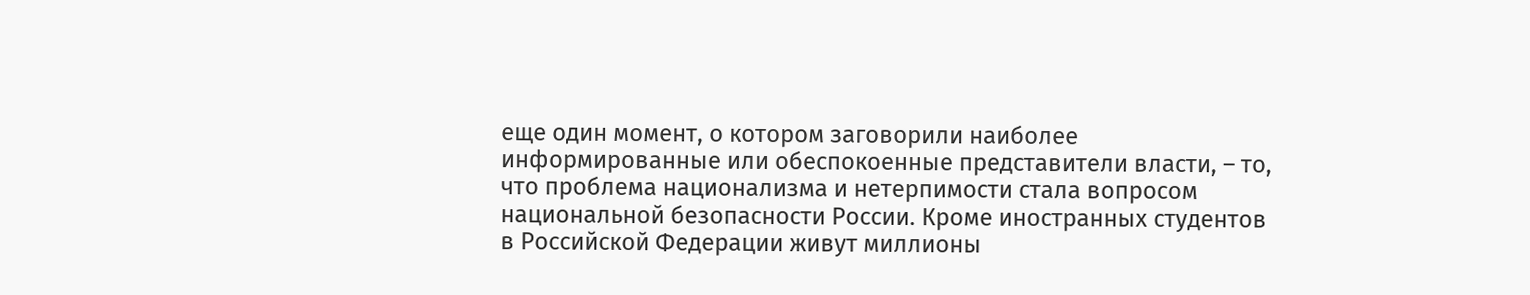еще один момент, о котором заговорили наиболее информированные или обеспокоенные представители власти, – то, что проблема национализма и нетерпимости стала вопросом национальной безопасности России. Кроме иностранных студентов в Российской Федерации живут миллионы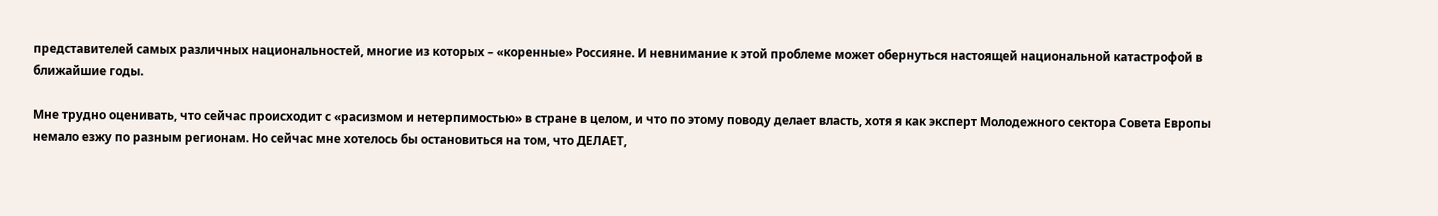представителей самых различных национальностей, многие из которых – «коренные» Россияне. И невнимание к этой проблеме может обернуться настоящей национальной катастрофой в ближайшие годы.

Мне трудно оценивать, что сейчас происходит с «расизмом и нетерпимостью» в стране в целом, и что по этому поводу делает власть, хотя я как эксперт Молодежного сектора Совета Европы немало езжу по разным регионам. Но сейчас мне хотелось бы остановиться на том, что ДЕЛАЕТ,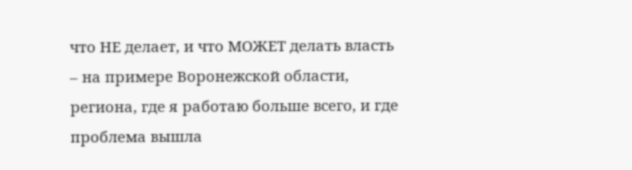что НЕ делает, и что МОЖЕТ делать власть – на примере Воронежской области, региона, где я работаю больше всего, и где проблема вышла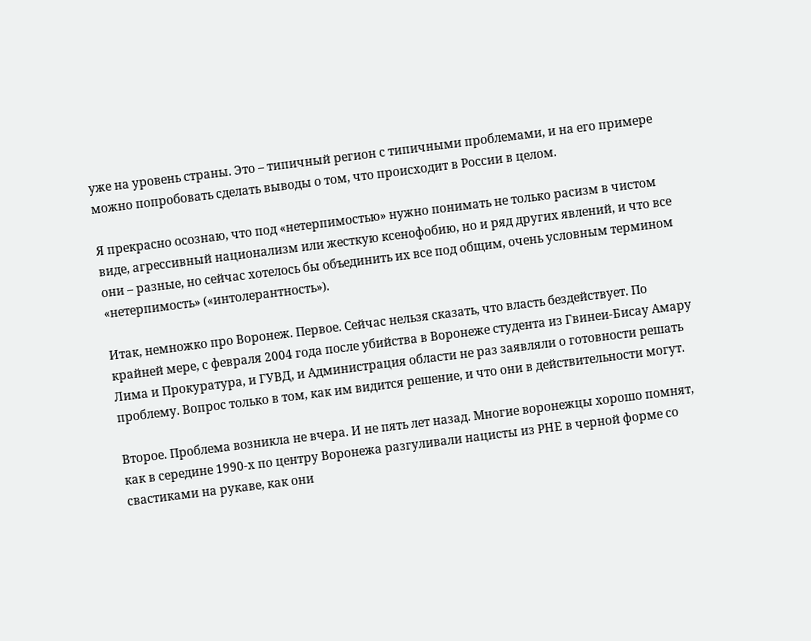уже на уровень страны. Это – типичный регион с типичными проблемами, и на его примере можно попробовать сделать выводы о том, что происходит в России в целом.

Я прекрасно осознаю, что под «нетерпимостью» нужно понимать не только расизм в чистом виде, агрессивный национализм или жесткую ксенофобию, но и ряд других явлений, и что все они – разные, но сейчас хотелось бы объединить их все под общим, очень условным термином «нетерпимость» («интолерантность»).

Итак, немножко про Воронеж. Первое. Сейчас нельзя сказать, что власть бездействует. По крайней мере, с февраля 2004 года после убийства в Воронеже студента из Гвинеи-Бисау Амару Лима и Прокуратура, и ГУВД, и Администрация области не раз заявляли о готовности решать проблему. Вопрос только в том, как им видится решение, и что они в действительности могут.

Второе. Проблема возникла не вчера. И не пять лет назад. Многие воронежцы хорошо помнят, как в середине 1990-х по центру Воронежа разгуливали нацисты из РНЕ в черной форме со свастиками на рукаве, как они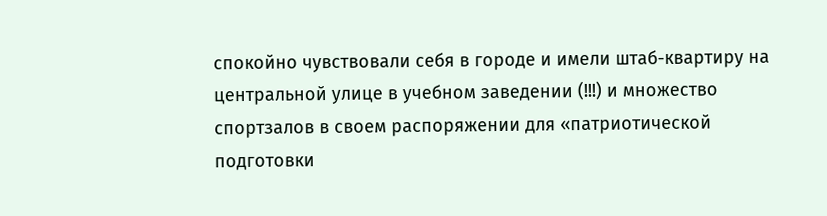спокойно чувствовали себя в городе и имели штаб-квартиру на центральной улице в учебном заведении (!!!) и множество спортзалов в своем распоряжении для «патриотической подготовки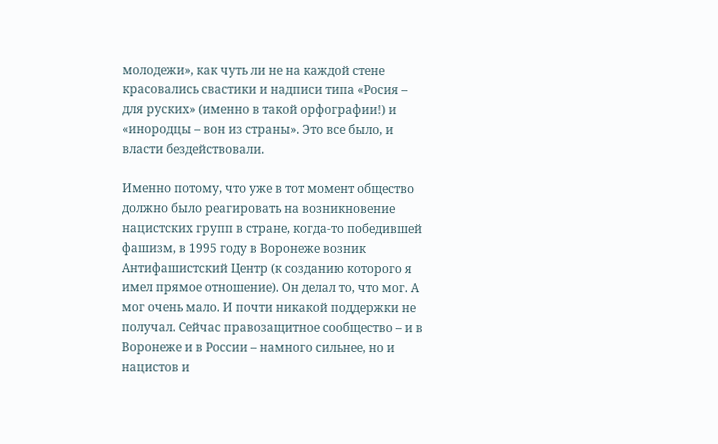молодежи», как чуть ли не на каждой стене красовались свастики и надписи типа «Росия – для руских» (именно в такой орфографии!) и «инородцы – вон из страны». Это все было, и власти бездействовали.

Именно потому, что уже в тот момент общество должно было реагировать на возникновение нацистских групп в стране, когда-то победившей фашизм, в 1995 году в Воронеже возник Антифашистский Центр (к созданию которого я имел прямое отношение). Он делал то, что мог. А мог очень мало. И почти никакой поддержки не получал. Сейчас правозащитное сообщество – и в Воронеже и в России – намного сильнее, но и нацистов и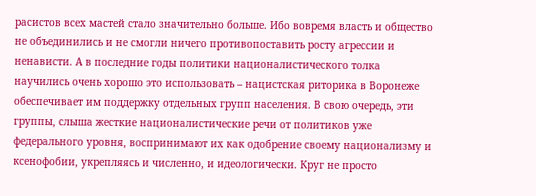расистов всех мастей стало значительно больше. Ибо вовремя власть и общество не объединились и не смогли ничего противопоставить росту агрессии и ненависти. А в последние годы политики националистического толка научились очень хорошо это использовать – нацистская риторика в Воронеже обеспечивает им поддержку отдельных групп населения. В свою очередь, эти группы, слыша жесткие националистические речи от политиков уже федерального уровня, воспринимают их как одобрение своему национализму и ксенофобии, укрепляясь и численно, и идеологически. Круг не просто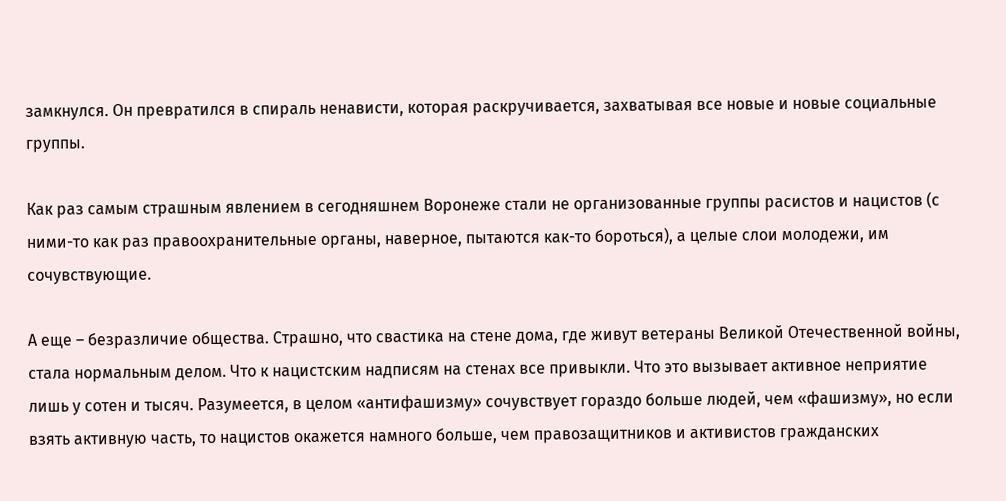замкнулся. Он превратился в спираль ненависти, которая раскручивается, захватывая все новые и новые социальные группы.

Как раз самым страшным явлением в сегодняшнем Воронеже стали не организованные группы расистов и нацистов (с ними-то как раз правоохранительные органы, наверное, пытаются как-то бороться), а целые слои молодежи, им сочувствующие.

А еще – безразличие общества. Страшно, что свастика на стене дома, где живут ветераны Великой Отечественной войны, стала нормальным делом. Что к нацистским надписям на стенах все привыкли. Что это вызывает активное неприятие лишь у сотен и тысяч. Разумеется, в целом «антифашизму» сочувствует гораздо больше людей, чем «фашизму», но если взять активную часть, то нацистов окажется намного больше, чем правозащитников и активистов гражданских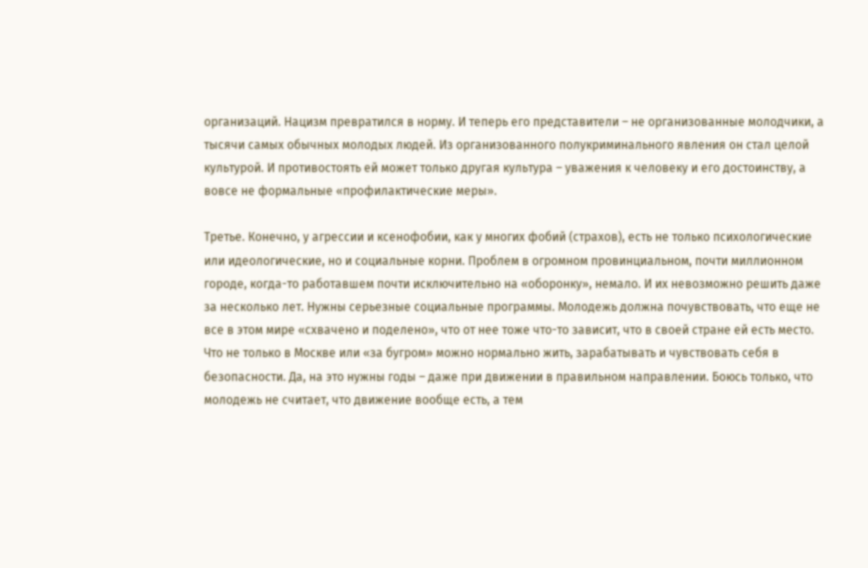организаций. Нацизм превратился в норму. И теперь его представители – не организованные молодчики, а тысячи самых обычных молодых людей. Из организованного полукриминального явления он стал целой культурой. И противостоять ей может только другая культура – уважения к человеку и его достоинству, а вовсе не формальные «профилактические меры».

Третье. Конечно, у агрессии и ксенофобии, как у многих фобий (страхов), есть не только психологические или идеологические, но и социальные корни. Проблем в огромном провинциальном, почти миллионном городе, когда-то работавшем почти исключительно на «оборонку», немало. И их невозможно решить даже за несколько лет. Нужны серьезные социальные программы. Молодежь должна почувствовать, что еще не все в этом мире «схвачено и поделено», что от нее тоже что-то зависит, что в своей стране ей есть место. Что не только в Москве или «за бугром» можно нормально жить, зарабатывать и чувствовать себя в безопасности. Да, на это нужны годы – даже при движении в правильном направлении. Боюсь только, что молодежь не считает, что движение вообще есть, а тем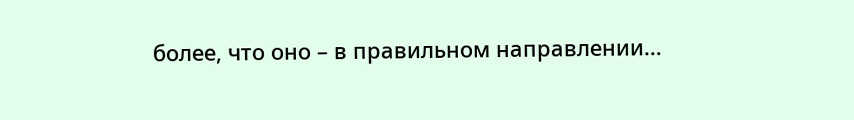более, что оно – в правильном направлении…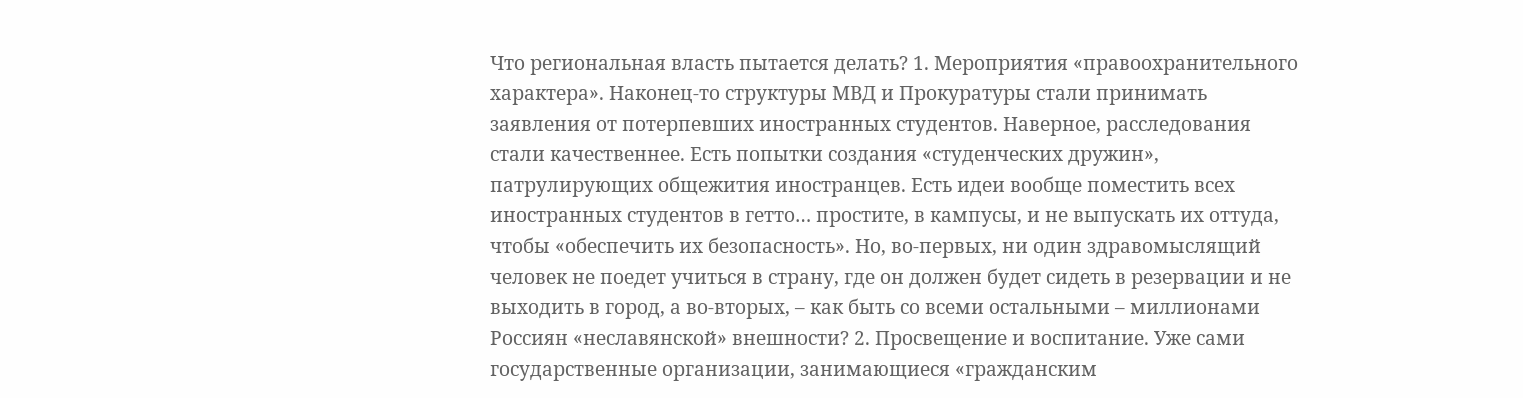Что региональная власть пытается делать? 1. Мероприятия «правоохранительного характера». Наконец-то структуры МВД и Прокуратуры стали принимать заявления от потерпевших иностранных студентов. Наверное, расследования стали качественнее. Есть попытки создания «студенческих дружин», патрулирующих общежития иностранцев. Есть идеи вообще поместить всех иностранных студентов в гетто… простите, в кампусы, и не выпускать их оттуда, чтобы «обеспечить их безопасность». Но, во-первых, ни один здравомыслящий человек не поедет учиться в страну, где он должен будет сидеть в резервации и не выходить в город, а во-вторых, – как быть со всеми остальными – миллионами Россиян «неславянской» внешности? 2. Просвещение и воспитание. Уже сами государственные организации, занимающиеся «гражданским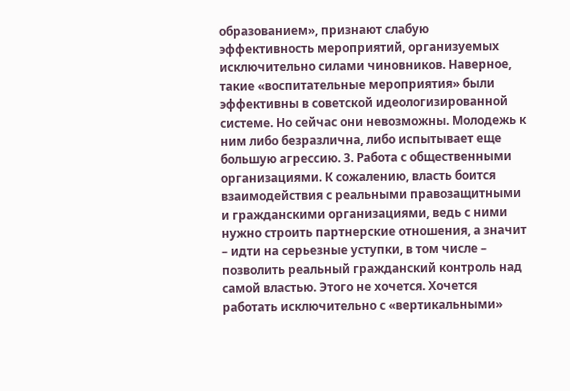образованием», признают слабую эффективность мероприятий, организуемых исключительно силами чиновников. Наверное, такие «воспитательные мероприятия» были эффективны в советской идеологизированной системе. Но сейчас они невозможны. Молодежь к ним либо безразлична, либо испытывает еще большую агрессию. 3. Работа с общественными организациями. К сожалению, власть боится взаимодействия с реальными правозащитными и гражданскими организациями, ведь с ними нужно строить партнерские отношения, а значит – идти на серьезные уступки, в том числе – позволить реальный гражданский контроль над самой властью. Этого не хочется. Хочется работать исключительно с «вертикальными»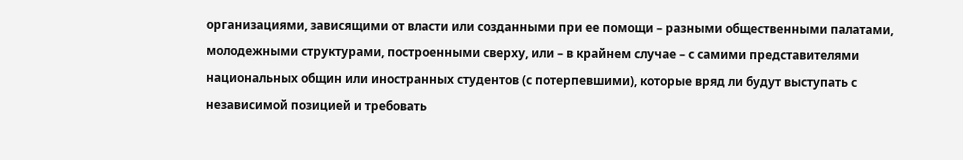организациями, зависящими от власти или созданными при ее помощи – разными общественными палатами, молодежными структурами, построенными сверху, или – в крайнем случае – с самими представителями национальных общин или иностранных студентов (с потерпевшими), которые вряд ли будут выступать с независимой позицией и требовать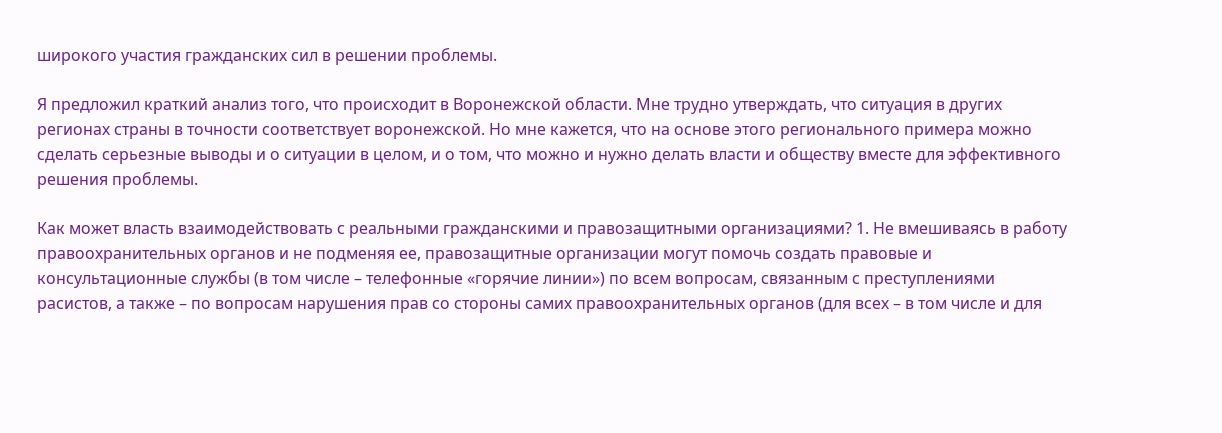широкого участия гражданских сил в решении проблемы.

Я предложил краткий анализ того, что происходит в Воронежской области. Мне трудно утверждать, что ситуация в других регионах страны в точности соответствует воронежской. Но мне кажется, что на основе этого регионального примера можно сделать серьезные выводы и о ситуации в целом, и о том, что можно и нужно делать власти и обществу вместе для эффективного решения проблемы.

Как может власть взаимодействовать с реальными гражданскими и правозащитными организациями? 1. Не вмешиваясь в работу правоохранительных органов и не подменяя ее, правозащитные организации могут помочь создать правовые и консультационные службы (в том числе – телефонные «горячие линии») по всем вопросам, связанным с преступлениями расистов, а также – по вопросам нарушения прав со стороны самих правоохранительных органов (для всех – в том числе и для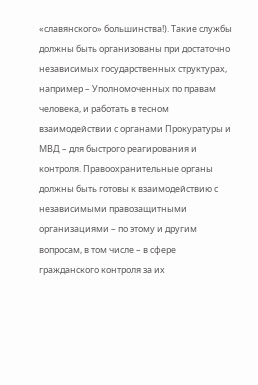«славянского» большинства!). Такие службы должны быть организованы при достаточно независимых государственных структурах, например – Уполномоченных по правам человека, и работать в тесном взаимодействии с органами Прокуратуры и МВД – для быстрого реагирования и контроля. Правоохранительные органы должны быть готовы к взаимодействию с независимыми правозащитными организациями – по этому и другим вопросам, в том числе – в сфере гражданского контроля за их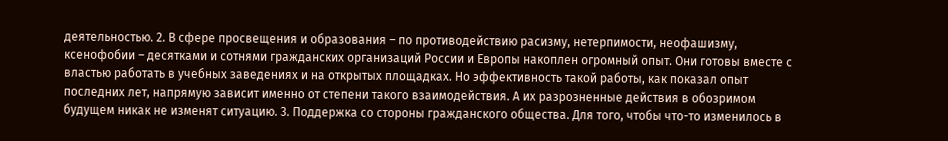деятельностью. 2. В сфере просвещения и образования – по противодействию расизму, нетерпимости, неофашизму, ксенофобии – десятками и сотнями гражданских организаций России и Европы накоплен огромный опыт. Они готовы вместе с властью работать в учебных заведениях и на открытых площадках. Но эффективность такой работы, как показал опыт последних лет, напрямую зависит именно от степени такого взаимодействия. А их разрозненные действия в обозримом будущем никак не изменят ситуацию. 3. Поддержка со стороны гражданского общества. Для того, чтобы что-то изменилось в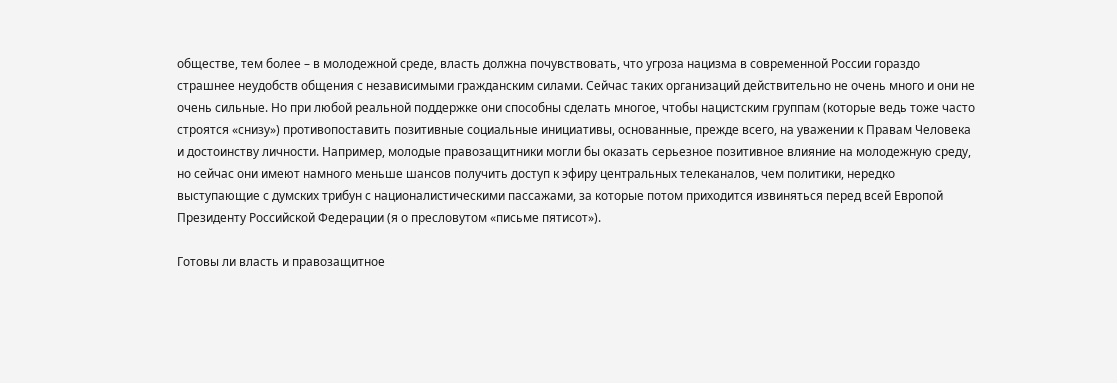обществе, тем более – в молодежной среде, власть должна почувствовать, что угроза нацизма в современной России гораздо страшнее неудобств общения с независимыми гражданским силами. Сейчас таких организаций действительно не очень много и они не очень сильные. Но при любой реальной поддержке они способны сделать многое, чтобы нацистским группам (которые ведь тоже часто строятся «снизу») противопоставить позитивные социальные инициативы, основанные, прежде всего, на уважении к Правам Человека и достоинству личности. Например, молодые правозащитники могли бы оказать серьезное позитивное влияние на молодежную среду, но сейчас они имеют намного меньше шансов получить доступ к эфиру центральных телеканалов, чем политики, нередко выступающие с думских трибун с националистическими пассажами, за которые потом приходится извиняться перед всей Европой Президенту Российской Федерации (я о пресловутом «письме пятисот»).

Готовы ли власть и правозащитное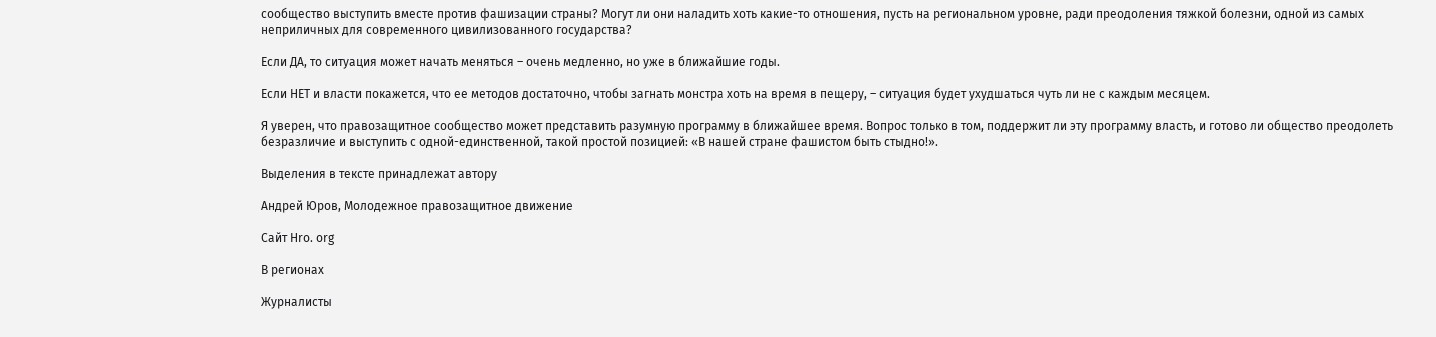сообщество выступить вместе против фашизации страны? Могут ли они наладить хоть какие-то отношения, пусть на региональном уровне, ради преодоления тяжкой болезни, одной из самых неприличных для современного цивилизованного государства?

Если ДА, то ситуация может начать меняться – очень медленно, но уже в ближайшие годы.

Если НЕТ и власти покажется, что ее методов достаточно, чтобы загнать монстра хоть на время в пещеру, – ситуация будет ухудшаться чуть ли не с каждым месяцем.

Я уверен, что правозащитное сообщество может представить разумную программу в ближайшее время. Вопрос только в том, поддержит ли эту программу власть, и готово ли общество преодолеть безразличие и выступить с одной-единственной, такой простой позицией: «В нашей стране фашистом быть стыдно!».

Выделения в тексте принадлежат автору

Андрей Юров, Молодежное правозащитное движение

Сайт Hro. org

В регионах

Журналисты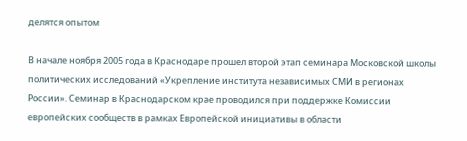делятся опытом

В начале ноября 2005 года в Краснодаре прошел второй этап семинара Московской школы политических исследований «Укрепление института независимых СМИ в регионах России». Семинар в Краснодарском крае проводился при поддержке Комиссии европейских сообществ в рамках Европейской инициативы в области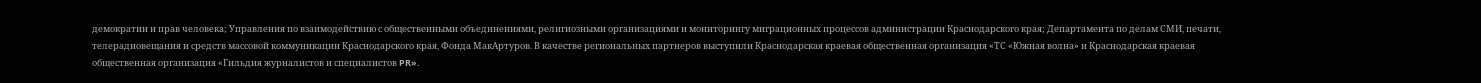демократии и прав человека; Управления по взаимодействию с общественными объединениями, религиозными организациями и мониторингу миграционных процессов администрации Краснодарского края; Департамента по делам СМИ, печати, телерадиовещания и средств массовой коммуникации Краснодарского края, Фонда МакАртуров. В качестве региональных партнеров выступили Краснодарская краевая общественная организация «ТС «Южная волна» и Краснодарская краевая общественная организация «Гильдия журналистов и специалистов PR».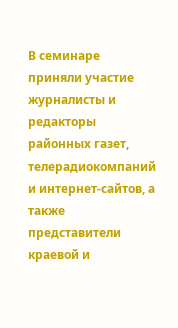В семинаре приняли участие журналисты и редакторы районных газет, телерадиокомпаний и интернет-сайтов, а также представители краевой и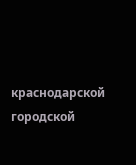краснодарской городской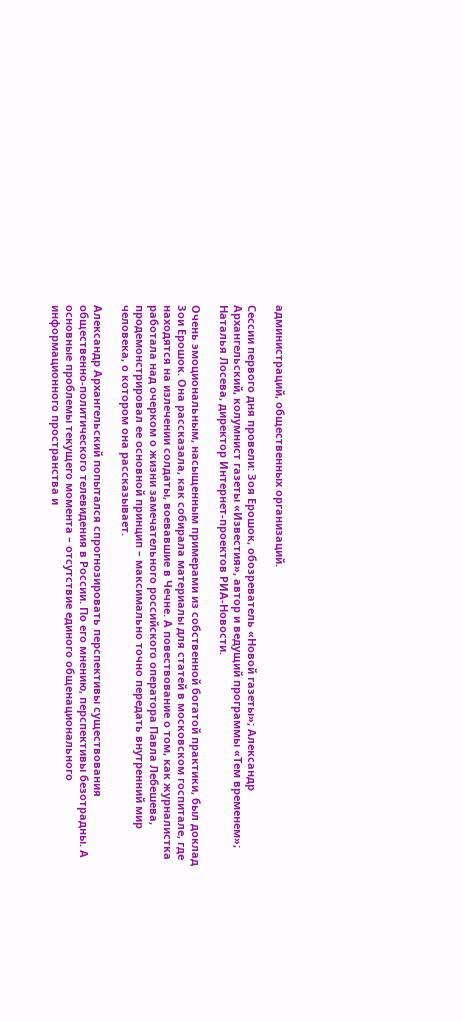администраций, общественных организаций.

Сессии первого дня провели: Зоя Ерошок, обозреватель «Новой газеты»; Александр Архангельский, колумнист газеты «Известия», автор и ведущий программы «Тем временем»; Наталья Лосева, директор Интернет-проектов РИА-Новости.

Очень эмоциональным, насыщенным примерами из собственной богатой практики, был доклад Зои Ерошок. Она рассказала, как собирала материалы для статей в московском госпитале, где находятся на излечении солдаты, воевавшие в Чечне. А повествование о том, как журналистка работала над очерком о жизни замечательного российского оператора Павла Лебешева, продемонстрировал ее основной принцип – максимально точно передать внутренний мир человека, о котором она рассказывает.

Александр Архангельский попытался спрогнозировать перспективы существования общественно-политического телевидения в России. По его мнению, перспективы безотрадны. А основные проблемы текущего момента – отсутствие единого общенационального информационного пространства и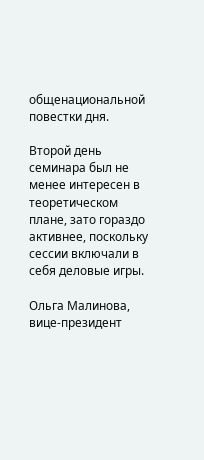общенациональной повестки дня.

Второй день семинара был не менее интересен в теоретическом плане, зато гораздо активнее, поскольку сессии включали в себя деловые игры.

Ольга Малинова, вице-президент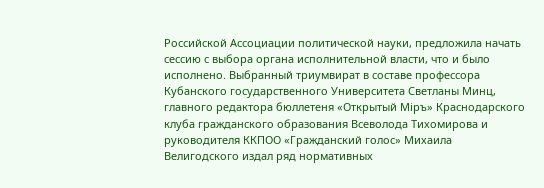Российской Ассоциации политической науки, предложила начать сессию с выбора органа исполнительной власти, что и было исполнено. Выбранный триумвират в составе профессора Кубанского государственного Университета Светланы Минц, главного редактора бюллетеня «Открытый Мiръ» Краснодарского клуба гражданского образования Всеволода Тихомирова и руководителя ККПОО «Гражданский голос» Михаила Велигодского издал ряд нормативных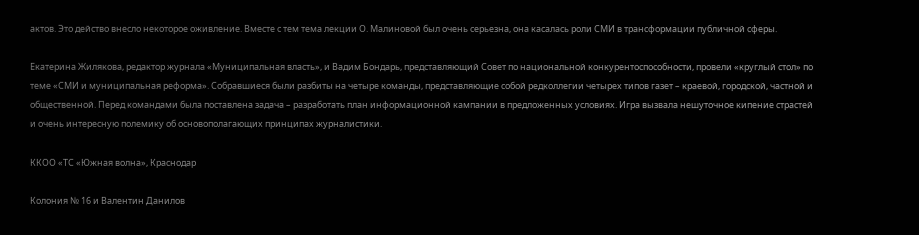актов. Это действо внесло некоторое оживление. Вместе с тем тема лекции О. Малиновой был очень серьезна, она касалась роли СМИ в трансформации публичной сферы.

Екатерина Жилякова, редактор журнала «Муниципальная власть», и Вадим Бондарь, представляющий Совет по национальной конкурентоспособности, провели «круглый стол» по теме «СМИ и муниципальная реформа». Собравшиеся были разбиты на четыре команды, представляющие собой редколлегии четырех типов газет – краевой, городской, частной и общественной. Перед командами была поставлена задача – разработать план информационной кампании в предложенных условиях. Игра вызвала нешуточное кипение страстей и очень интересную полемику об основополагающих принципах журналистики.

ККОО «ТС «Южная волна», Краснодар

Колония № 16 и Валентин Данилов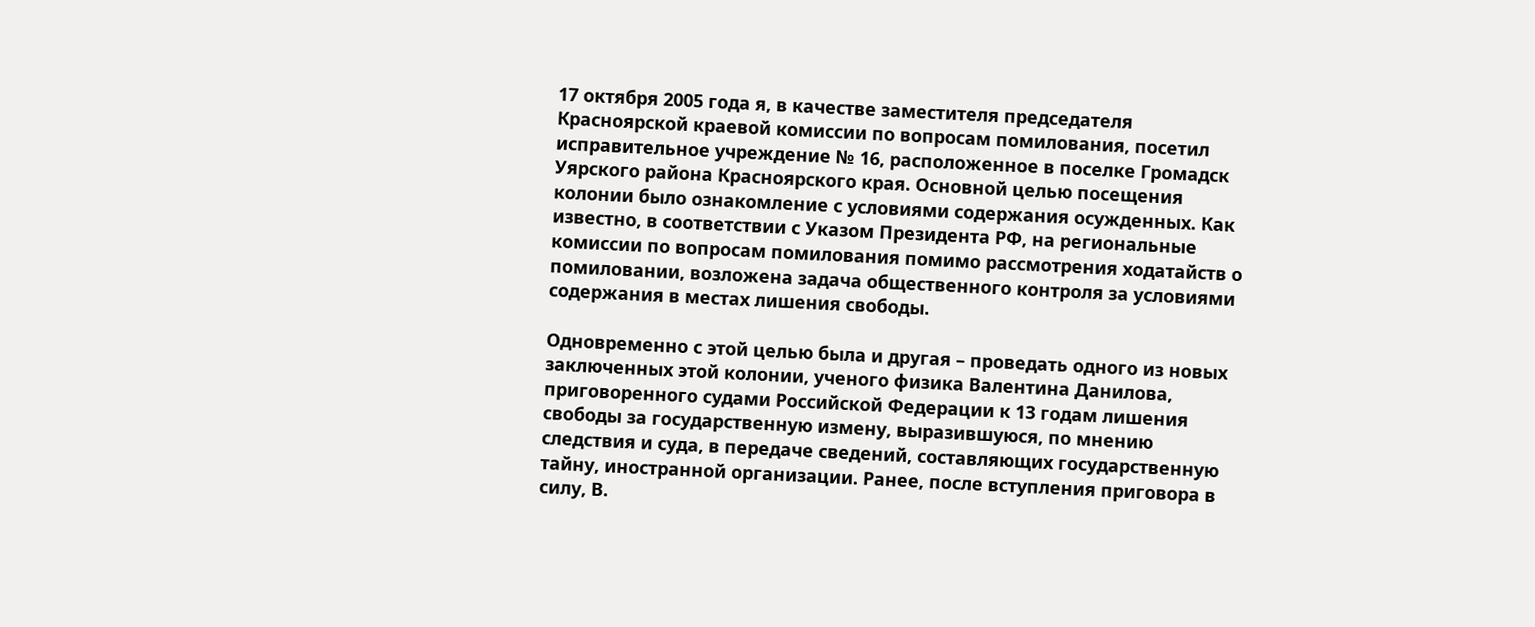17 октября 2005 года я, в качестве заместителя председателя Красноярской краевой комиссии по вопросам помилования, посетил исправительное учреждение № 16, расположенное в поселке Громадск Уярского района Красноярского края. Основной целью посещения колонии было ознакомление с условиями содержания осужденных. Как известно, в соответствии с Указом Президента РФ, на региональные комиссии по вопросам помилования помимо рассмотрения ходатайств о помиловании, возложена задача общественного контроля за условиями содержания в местах лишения свободы.

Одновременно с этой целью была и другая – проведать одного из новых заключенных этой колонии, ученого физика Валентина Данилова, приговоренного судами Российской Федерации к 13 годам лишения свободы за государственную измену, выразившуюся, по мнению следствия и суда, в передаче сведений, составляющих государственную тайну, иностранной организации. Ранее, после вступления приговора в силу, В.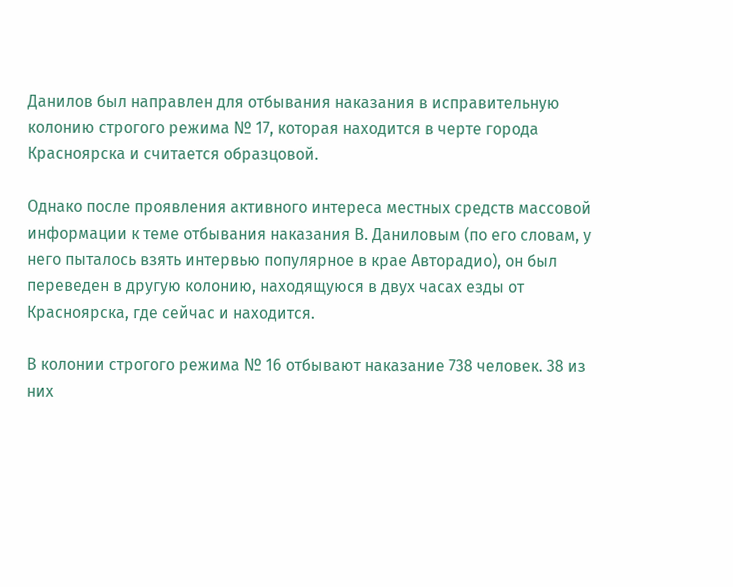Данилов был направлен для отбывания наказания в исправительную колонию строгого режима № 17, которая находится в черте города Красноярска и считается образцовой.

Однако после проявления активного интереса местных средств массовой информации к теме отбывания наказания В. Даниловым (по его словам, у него пыталось взять интервью популярное в крае Авторадио), он был переведен в другую колонию, находящуюся в двух часах езды от Красноярска, где сейчас и находится.

В колонии строгого режима № 16 отбывают наказание 738 человек. 38 из них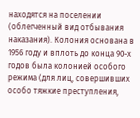находятся на поселении (облегченный вид отбывания наказания). Колония основана в 1956 году и вплоть до конца 90-х годов была колонией особого режима (для лиц, совершивших особо тяжкие преступления,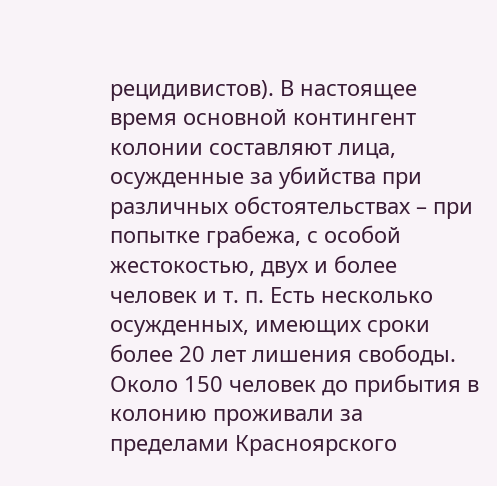рецидивистов). В настоящее время основной контингент колонии составляют лица, осужденные за убийства при различных обстоятельствах – при попытке грабежа, с особой жестокостью, двух и более человек и т. п. Есть несколько осужденных, имеющих сроки более 20 лет лишения свободы. Около 150 человек до прибытия в колонию проживали за пределами Красноярского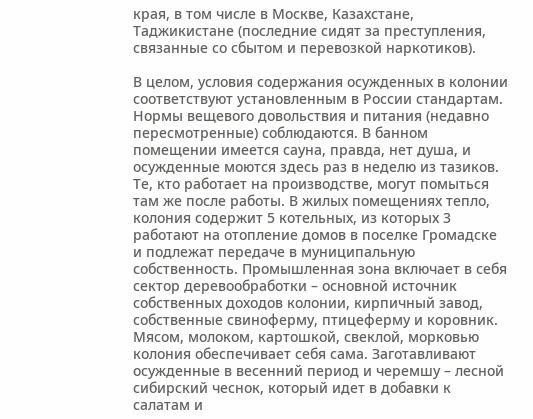края, в том числе в Москве, Казахстане, Таджикистане (последние сидят за преступления, связанные со сбытом и перевозкой наркотиков).

В целом, условия содержания осужденных в колонии соответствуют установленным в России стандартам. Нормы вещевого довольствия и питания (недавно пересмотренные) соблюдаются. В банном помещении имеется сауна, правда, нет душа, и осужденные моются здесь раз в неделю из тазиков. Те, кто работает на производстве, могут помыться там же после работы. В жилых помещениях тепло, колония содержит 5 котельных, из которых 3 работают на отопление домов в поселке Громадске и подлежат передаче в муниципальную собственность. Промышленная зона включает в себя сектор деревообработки – основной источник собственных доходов колонии, кирпичный завод, собственные свиноферму, птицеферму и коровник. Мясом, молоком, картошкой, свеклой, морковью колония обеспечивает себя сама. Заготавливают осужденные в весенний период и черемшу – лесной сибирский чеснок, который идет в добавки к салатам и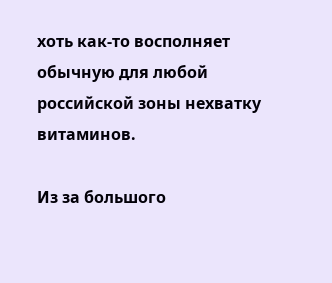хоть как-то восполняет обычную для любой российской зоны нехватку витаминов.

Из за большого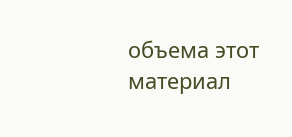объема этот материал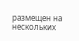размещен на нескольких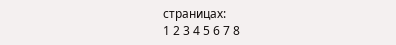страницах:
1 2 3 4 5 6 7 8